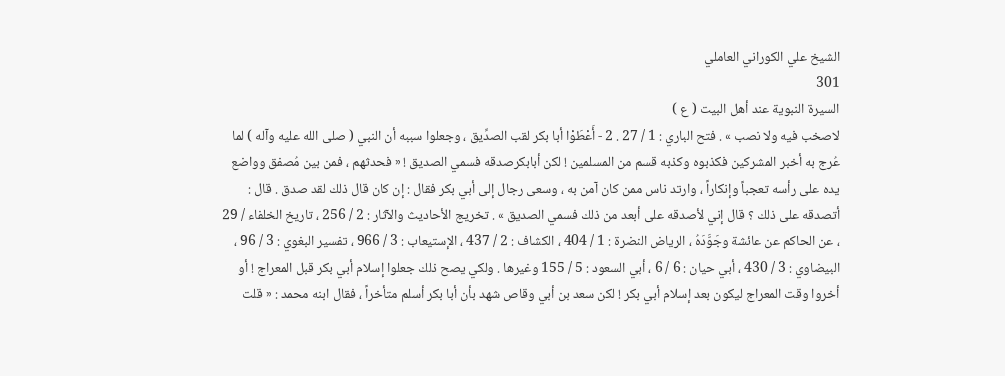الشيخ علي الكوراني العاملي
301
السيرة النبوية عند أهل البيت ( ع )
لاصخب فيه ولا نصب » . فتح الباري : 1 / 27 . 2 - أَعْطَوْا أبا بكر لقب الصدِّيق ، وجعلوا سببه أن النبي ( صلى الله عليه وآله ) لما عُرج به أخبر المشركين فكذبوه وكذبه قسم من المسلمين ! لكن أبابكرصدقه فسمي الصديق ! « فحدثهم ، فمن بين مُصفق وواضع يده على رأسه تعجباً وإنكاراً ، وارتد ناس ممن كان آمن به ، وسعى رجال إلى أبي بكر فقال : إن كان قال ذلك لقد صدق . قال : أتصدقه على ذلك ؟ قال إني لأصدقه على أبعد من ذلك فسمي الصديق » . تخريج الأحاديث والآثار : 2 / 256 ، تاريخ الخلفاء / 29 ، عن الحاكم عن عائشة وجَوَّدَهُ ، الرياض النضرة : 1 / 404 ، الكشاف : 2 / 437 ، الإستيعاب : 3 / 966 ، تفسير البغوي : 3 / 96 ، البيضاوي : 3 / 430 ، أبي حيان : 6 / 6 ، أبي السعود : 5 / 155 وغيرها . ولكي يصح ذلك جعلوا إسلام أبي بكر قبل المعراج ! أو أخروا وقت المعراج ليكون بعد إسلام أبي بكر ! لكن سعد بن أبي وقاص شهد بأن أبا بكر أسلم متأخراً ، فقال ابنه محمد : « قلت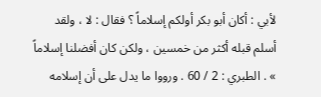لأبي : أكان أبو بكر أولكم إسلاماً ؟ فقال : لا ، ولقد أسلم قبله أكثر من خمسين ، ولكن كان أفضلنا إسلاماً » . الطبري : 2 / 60 . ورووا ما يدل على أن إسلامه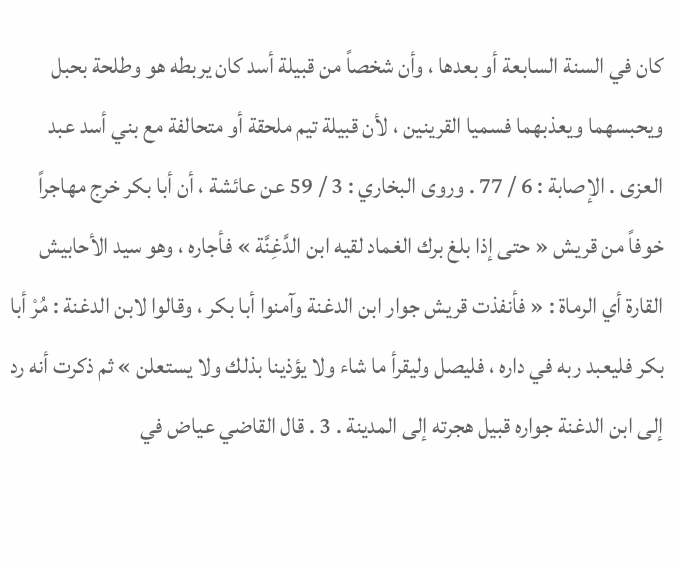كان في السنة السابعة أو بعدها ، وأن شخصاً من قبيلة أسد كان يربطه هو وطلحة بحبل ويحبسهما ويعذبهما فسميا القرينين ، لأن قبيلة تيم ملحقة أو متحالفة مع بني أسد عبد العزى . الإصابة : 6 / 77 . وروى البخاري : 3 / 59 عن عائشة ، أن أبا بكر خرج مهاجراً خوفاً من قريش « حتى إذا بلغ برك الغماد لقيه ابن الدَّغِنَّة » فأجاره ، وهو سيد الأحابيش القارة أي الرماة : « فأنفذت قريش جوار ابن الدغنة وآمنوا أبا بكر ، وقالوا لابن الدغنة : مُرْ أبا بكر فليعبد ربه في داره ، فليصل وليقرأ ما شاء ولا يؤذينا بذلك ولا يستعلن » ثم ذكرت أنه رد إلى ابن الدغنة جواره قبيل هجرته إلى المدينة . 3 . قال القاضي عياض في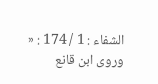الشفاء : 1 / 174 : « وروى ابن قانع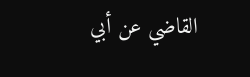القاضي عن أبي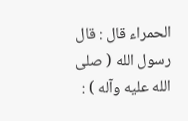الحمراء قال : قال رسول الله ( صلى الله عليه وآله ) :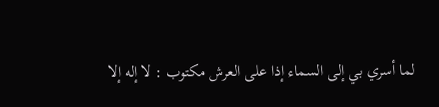لما أسري بي إلى السماء إذا على العرش مكتوب : لا إله إلا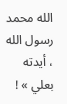الله محمد رسول الله ، أيدته بعلي » !